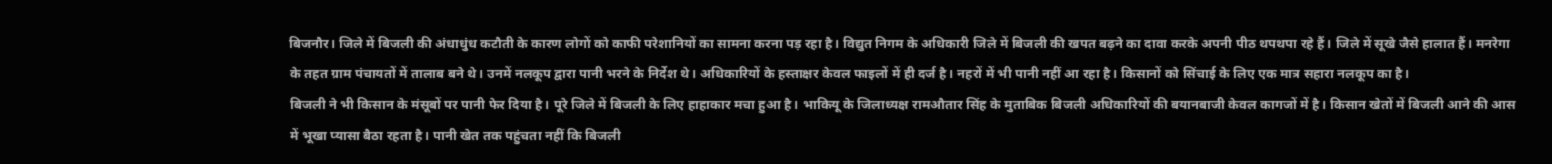बिजनौर। जिले में बिजली की अंधाधुंध कटौती के कारण लोगों को काफी परेशानियों का सामना करना पड़ रहा है। विद्युत निगम के अधिकारी जिले में बिजली की खपत बढ़ने का दावा करके अपनी पीठ थपथपा रहे हैं। जिले में सूखे जैसे हालात हैं। मनरेगा के तहत ग्राम पंचायतों में तालाब बने थे। उनमें नलकूप द्वारा पानी भरने के निर्देश थे। अधिकारियों के हस्ताक्षर केवल फाइलों में ही दर्ज है। नहरों में भी पानी नहीं आ रहा है। किसानों को सिंचाई के लिए एक मात्र सहारा नलकूप का है।
बिजली ने भी किसान के मंसूबों पर पानी फेर दिया है। पूरे जिले में बिजली के लिए हाहाकार मचा हुआ है। भाकियू के जिलाध्यक्ष रामऔतार सिंह के मुताबिक बिजली अधिकारियों की बयानबाजी केवल कागजों में है। किसान खेतों में बिजली आने की आस में भूखा प्यासा बैठा रहता है। पानी खेत तक पहुंचता नहीं कि बिजली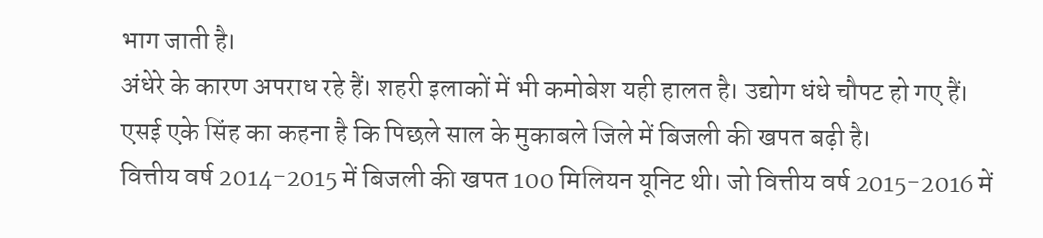भाग जाती है।
अंधेरे के कारण अपराध रहे हैं। शहरी इलाकों में भी कमोबेश यही हालत है। उद्योग धंधे चौपट हो गए हैं। एसई एके सिंह का कहना है कि पिछले साल के मुकाबले जिले में बिजली की खपत बढ़ी है।
वित्तीय वर्ष 2014-2015 में बिजली की खपत 100 मिलियन यूनिट थी। जो वित्तीय वर्ष 2015-2016 में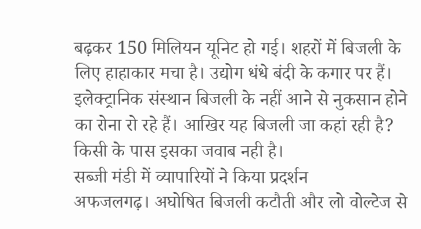बढ़कर 150 मिलियन यूनिट हो गई। शहरों में बिजली के लिए हाहाकार मचा है। उद्योग धंधे बंदी के कगार पर हैं। इलेक्ट्रानिक संस्थान बिजली के नहीं आने से नुकसान होने का रोना रो रहे हैं। आखिर यह बिजली जा कहां रही है? किसी के पास इसका जवाब नही है।
सब्जी मंडी में व्यापारियों ने किया प्रदर्शन
अफजलगढ़। अघोषित बिजली कटौती और लो वोल्टेज से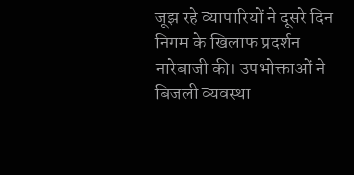जूझ रहे व्यापारियों ने दूसरे दिन निगम के खिलाफ प्रदर्शन नारेबाजी की। उपभोक्ताओं ने बिजली व्यवस्था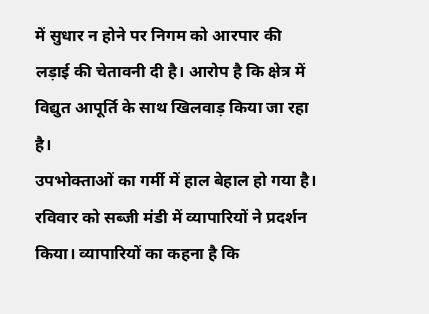में सुधार न होने पर निगम को आरपार की लड़ाई की चेतावनी दी है। आरोप है कि क्षेत्र में विद्युत आपूर्ति के साथ खिलवाड़ किया जा रहा है।
उपभोक्ताओं का गर्मी में हाल बेहाल हो गया है। रविवार को सब्जी मंडी में व्यापारियों ने प्रदर्शन किया। व्यापारियों का कहना है कि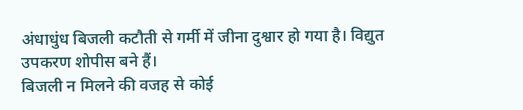अंधाधुंध बिजली कटौती से गर्मी में जीना दुश्वार हो गया है। विद्युत उपकरण शोपीस बने हैं।
बिजली न मिलने की वजह से कोई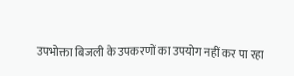उपभोक्ता बिजली के उपकरणों का उपयोग नहीं कर पा रहा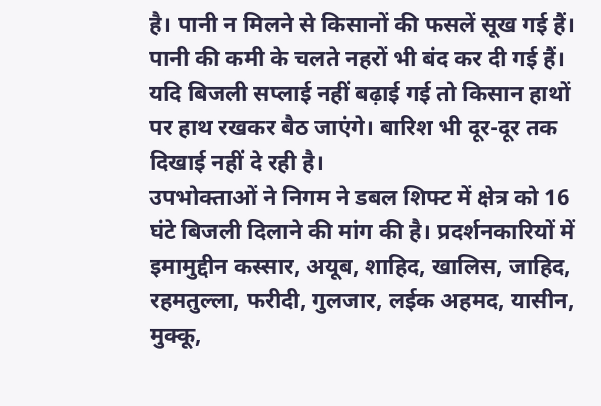है। पानी न मिलने से किसानों की फसलें सूख गई हैं। पानी की कमी के चलते नहरों भी बंद कर दी गई हैं। यदि बिजली सप्लाई नहीं बढ़ाई गई तो किसान हाथों पर हाथ रखकर बैठ जाएंगे। बारिश भी दूर-दूर तक दिखाई नहीं दे रही है।
उपभोक्ताओं ने निगम ने डबल शिफ्ट में क्षेत्र को 16 घंटे बिजली दिलाने की मांग की है। प्रदर्शनकारियों में इमामुद्दीन कस्सार, अयूब, शाहिद, खालिस, जाहिद, रहमतुल्ला, फरीदी, गुलजार, लईक अहमद, यासीन, मुक्कू,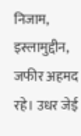निजाम, इस्लामुद्दीन, जफीर अहमद रहे। उधर जेई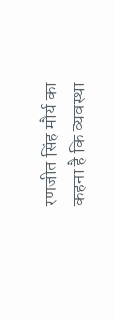रणजीत सिंह मौर्य का कहना है कि व्यवस्था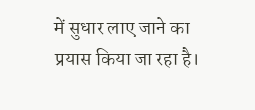में सुधार लाए जाने का प्रयास किया जा रहा है।